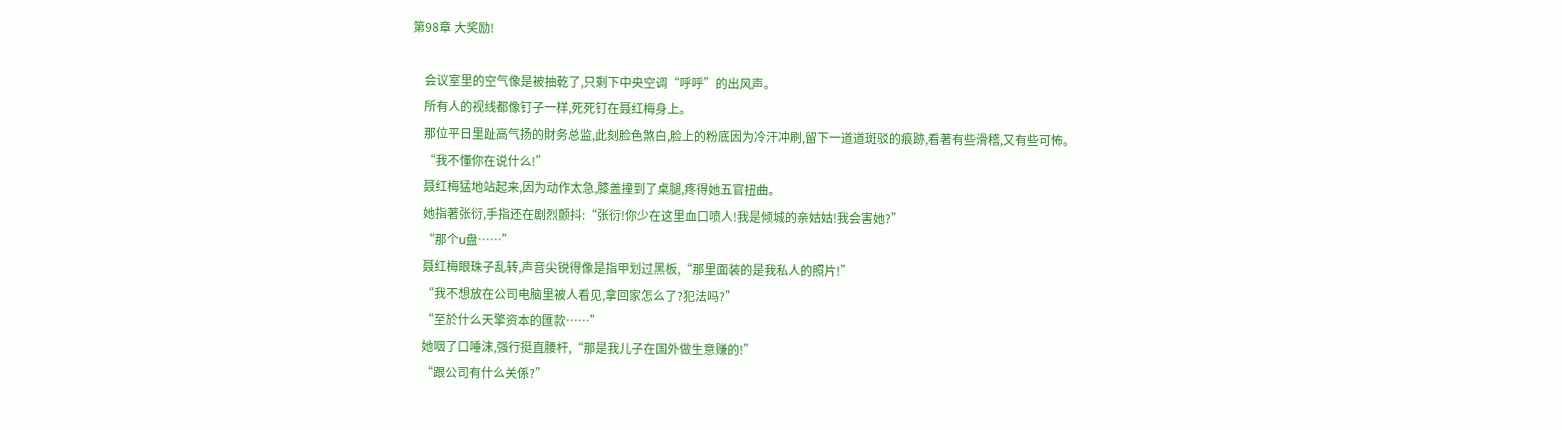第98章 大奖励!

    会议室里的空气像是被抽乾了,只剩下中央空调“呼呼”的出风声。
    所有人的视线都像钉子一样,死死钉在聂红梅身上。
    那位平日里趾高气扬的財务总监,此刻脸色煞白,脸上的粉底因为冷汗冲刷,留下一道道斑驳的痕跡,看著有些滑稽,又有些可怖。
    “我不懂你在说什么!”
    聂红梅猛地站起来,因为动作太急,膝盖撞到了桌腿,疼得她五官扭曲。
    她指著张衍,手指还在剧烈颤抖:“张衍!你少在这里血口喷人!我是倾城的亲姑姑!我会害她?”
    “那个u盘……”
    聂红梅眼珠子乱转,声音尖锐得像是指甲划过黑板,“那里面装的是我私人的照片!”
    “我不想放在公司电脑里被人看见,拿回家怎么了?犯法吗?”
    “至於什么天擎资本的匯款……”
    她咽了口唾沫,强行挺直腰杆,“那是我儿子在国外做生意赚的!”
    “跟公司有什么关係?”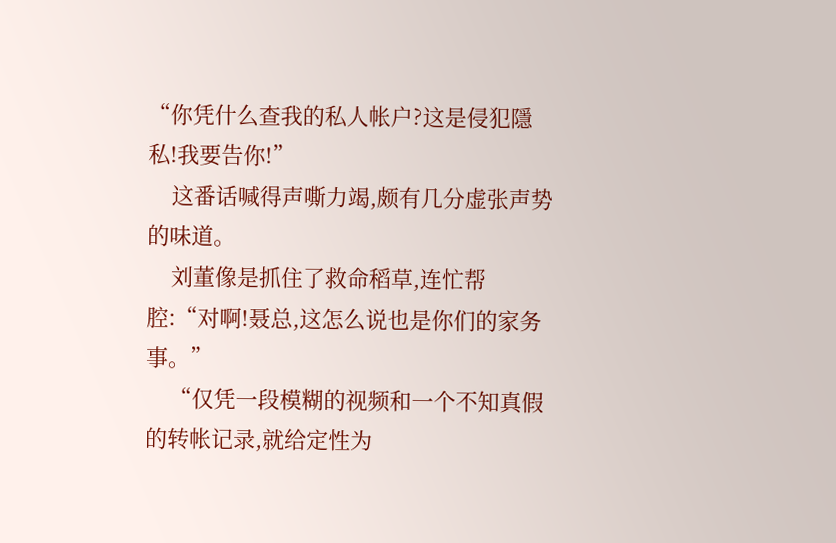“你凭什么查我的私人帐户?这是侵犯隱私!我要告你!”
    这番话喊得声嘶力竭,颇有几分虚张声势的味道。
    刘董像是抓住了救命稻草,连忙帮腔:“对啊!聂总,这怎么说也是你们的家务事。”
    “仅凭一段模糊的视频和一个不知真假的转帐记录,就给定性为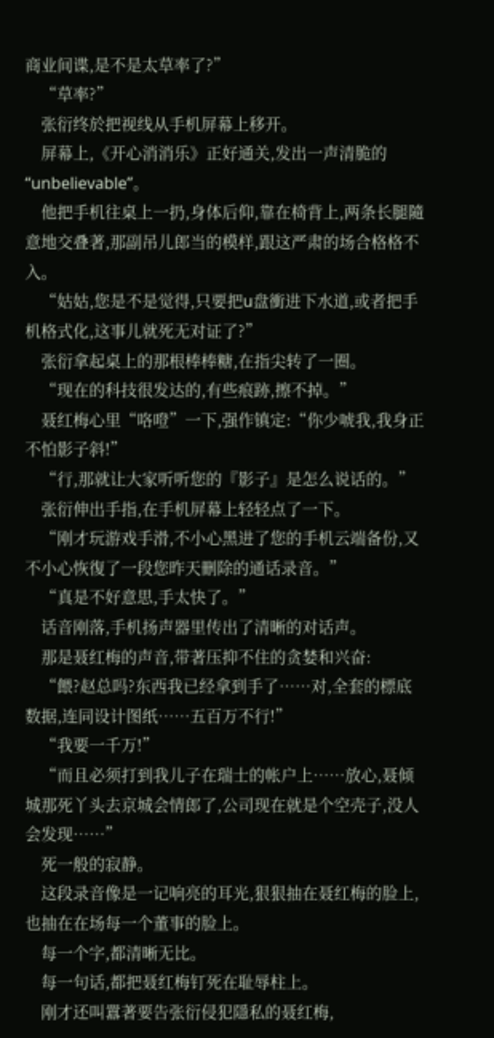商业间谍,是不是太草率了?”
    “草率?”
    张衍终於把视线从手机屏幕上移开。
    屏幕上,《开心消消乐》正好通关,发出一声清脆的“unbelievable”。
    他把手机往桌上一扔,身体后仰,靠在椅背上,两条长腿隨意地交叠著,那副吊儿郎当的模样,跟这严肃的场合格格不入。
    “姑姑,您是不是觉得,只要把u盘衝进下水道,或者把手机格式化,这事儿就死无对证了?”
    张衍拿起桌上的那根棒棒糖,在指尖转了一圈。
    “现在的科技很发达的,有些痕跡,擦不掉。”
    聂红梅心里“咯噔”一下,强作镇定:“你少唬我,我身正不怕影子斜!”
    “行,那就让大家听听您的『影子』是怎么说话的。”
    张衍伸出手指,在手机屏幕上轻轻点了一下。
    “刚才玩游戏手滑,不小心黑进了您的手机云端备份,又不小心恢復了一段您昨天刪除的通话录音。”
    “真是不好意思,手太快了。”
    话音刚落,手机扬声器里传出了清晰的对话声。
    那是聂红梅的声音,带著压抑不住的贪婪和兴奋:
    “餵?赵总吗?东西我已经拿到手了……对,全套的標底数据,连同设计图纸……五百万不行!”
    “我要一千万!”
    “而且必须打到我儿子在瑞士的帐户上……放心,聂倾城那死丫头去京城会情郎了,公司现在就是个空壳子,没人会发现……”
    死一般的寂静。
    这段录音像是一记响亮的耳光,狠狠抽在聂红梅的脸上,也抽在在场每一个董事的脸上。
    每一个字,都清晰无比。
    每一句话,都把聂红梅钉死在耻辱柱上。
    刚才还叫囂著要告张衍侵犯隱私的聂红梅,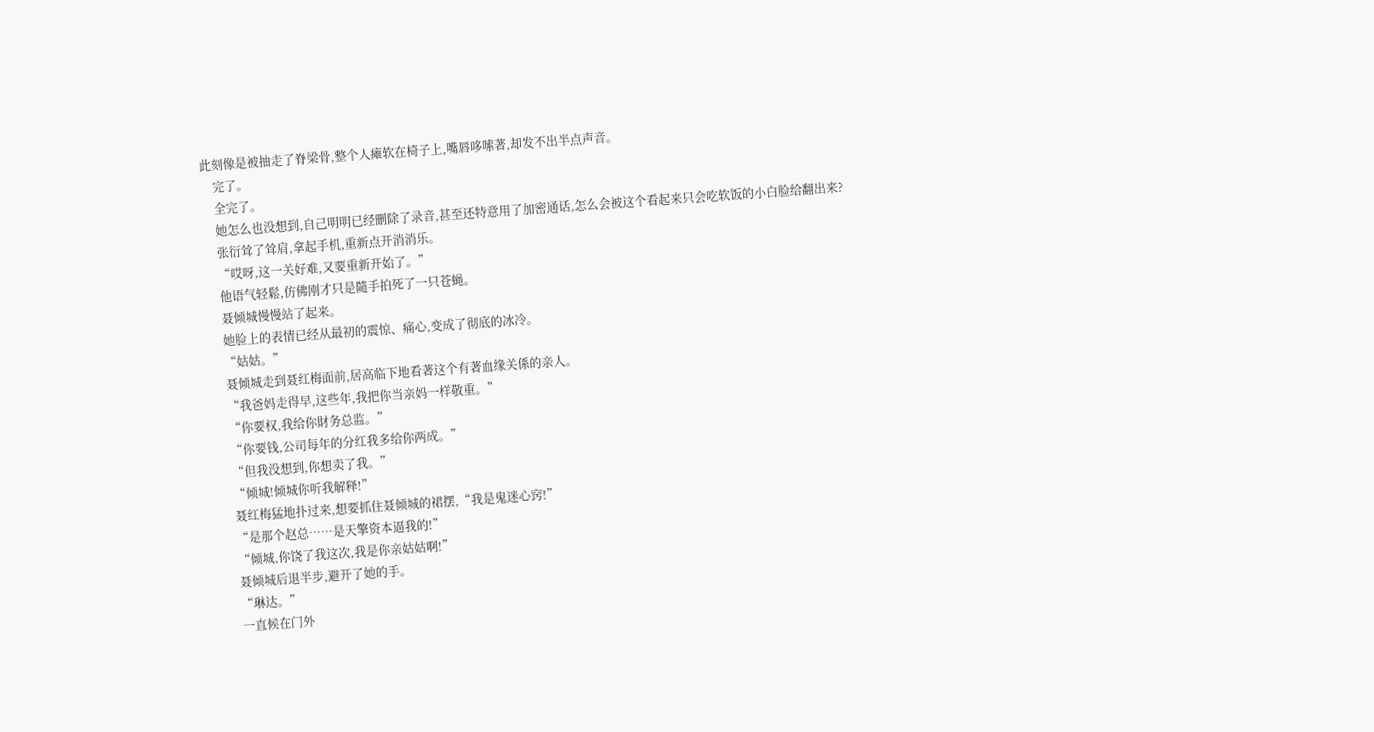此刻像是被抽走了脊梁骨,整个人瘫软在椅子上,嘴唇哆嗦著,却发不出半点声音。
    完了。
    全完了。
    她怎么也没想到,自己明明已经刪除了录音,甚至还特意用了加密通话,怎么会被这个看起来只会吃软饭的小白脸给翻出来?
    张衍耸了耸肩,拿起手机,重新点开消消乐。
    “哎呀,这一关好难,又要重新开始了。”
    他语气轻鬆,仿佛刚才只是隨手拍死了一只苍蝇。
    聂倾城慢慢站了起来。
    她脸上的表情已经从最初的震惊、痛心,变成了彻底的冰冷。
    “姑姑。”
    聂倾城走到聂红梅面前,居高临下地看著这个有著血缘关係的亲人。
    “我爸妈走得早,这些年,我把你当亲妈一样敬重。”
    “你要权,我给你財务总监。”
    “你要钱,公司每年的分红我多给你两成。”
    “但我没想到,你想卖了我。”
    “倾城!倾城你听我解释!”
    聂红梅猛地扑过来,想要抓住聂倾城的裙摆,“我是鬼迷心窍!”
    “是那个赵总……是天擎资本逼我的!”
    “倾城,你饶了我这次,我是你亲姑姑啊!”
    聂倾城后退半步,避开了她的手。
    “琳达。”
    一直候在门外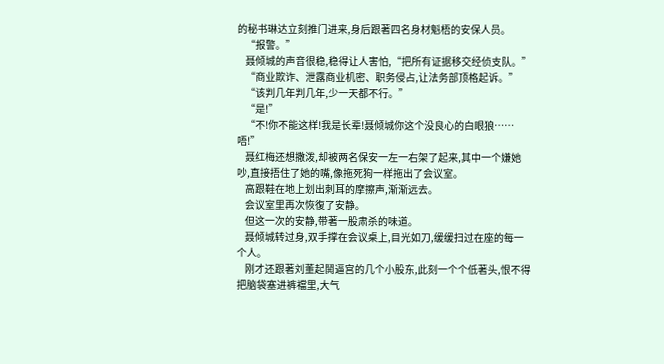的秘书琳达立刻推门进来,身后跟著四名身材魁梧的安保人员。
    “报警。”
    聂倾城的声音很稳,稳得让人害怕,“把所有证据移交经侦支队。”
    “商业欺诈、泄露商业机密、职务侵占,让法务部顶格起诉。”
    “该判几年判几年,少一天都不行。”
    “是!”
    “不!你不能这样!我是长辈!聂倾城你这个没良心的白眼狼……唔!”
    聂红梅还想撒泼,却被两名保安一左一右架了起来,其中一个嫌她吵,直接捂住了她的嘴,像拖死狗一样拖出了会议室。
    高跟鞋在地上划出刺耳的摩擦声,渐渐远去。
    会议室里再次恢復了安静。
    但这一次的安静,带著一股肃杀的味道。
    聂倾城转过身,双手撑在会议桌上,目光如刀,缓缓扫过在座的每一个人。
    刚才还跟著刘董起鬨逼宫的几个小股东,此刻一个个低著头,恨不得把脑袋塞进裤襠里,大气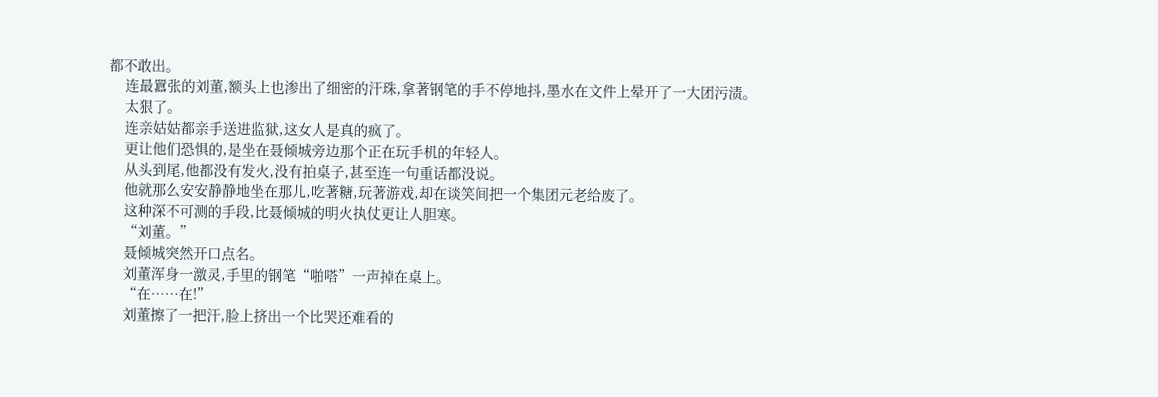都不敢出。
    连最囂张的刘董,额头上也渗出了细密的汗珠,拿著钢笔的手不停地抖,墨水在文件上晕开了一大团污渍。
    太狠了。
    连亲姑姑都亲手送进监狱,这女人是真的疯了。
    更让他们恐惧的,是坐在聂倾城旁边那个正在玩手机的年轻人。
    从头到尾,他都没有发火,没有拍桌子,甚至连一句重话都没说。
    他就那么安安静静地坐在那儿,吃著糖,玩著游戏,却在谈笑间把一个集团元老给废了。
    这种深不可测的手段,比聂倾城的明火执仗更让人胆寒。
    “刘董。”
    聂倾城突然开口点名。
    刘董浑身一激灵,手里的钢笔“啪嗒”一声掉在桌上。
    “在……在!”
    刘董擦了一把汗,脸上挤出一个比哭还难看的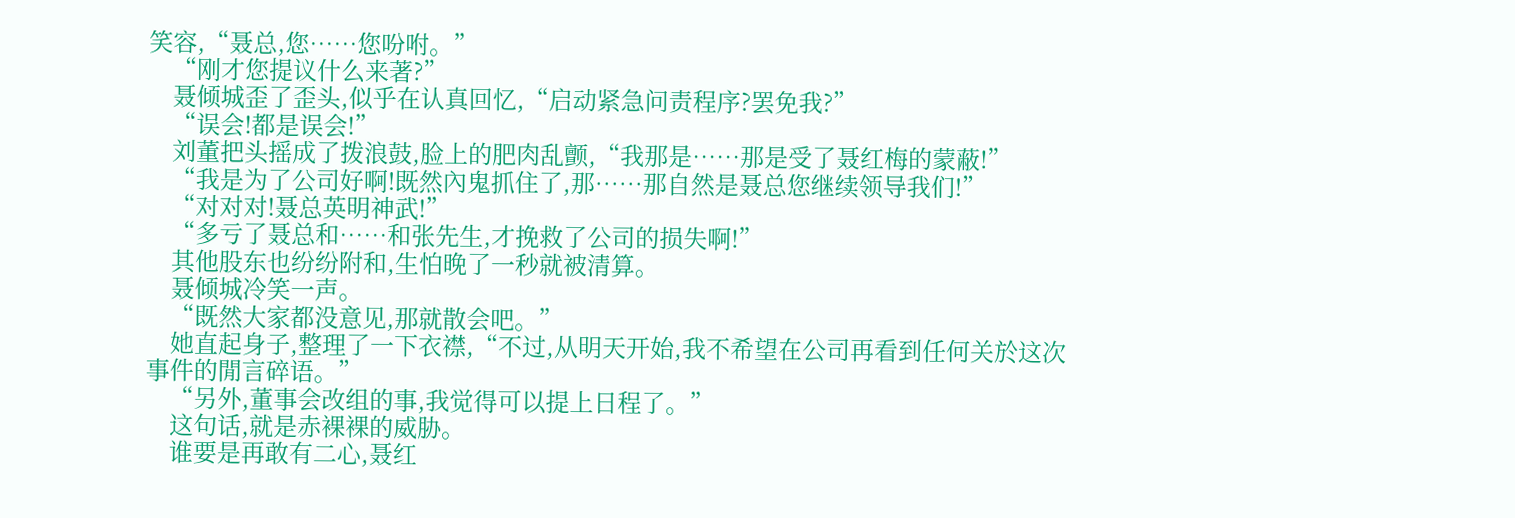笑容,“聂总,您……您吩咐。”
    “刚才您提议什么来著?”
    聂倾城歪了歪头,似乎在认真回忆,“启动紧急问责程序?罢免我?”
    “误会!都是误会!”
    刘董把头摇成了拨浪鼓,脸上的肥肉乱颤,“我那是……那是受了聂红梅的蒙蔽!”
    “我是为了公司好啊!既然內鬼抓住了,那……那自然是聂总您继续领导我们!”
    “对对对!聂总英明神武!”
    “多亏了聂总和……和张先生,才挽救了公司的损失啊!”
    其他股东也纷纷附和,生怕晚了一秒就被清算。
    聂倾城冷笑一声。
    “既然大家都没意见,那就散会吧。”
    她直起身子,整理了一下衣襟,“不过,从明天开始,我不希望在公司再看到任何关於这次事件的閒言碎语。”
    “另外,董事会改组的事,我觉得可以提上日程了。”
    这句话,就是赤裸裸的威胁。
    谁要是再敢有二心,聂红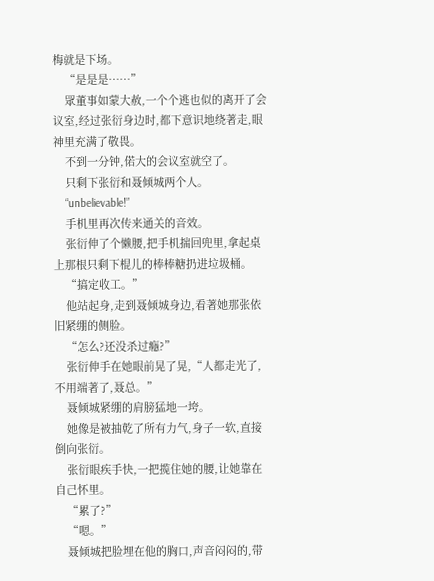梅就是下场。
    “是是是……”
    眾董事如蒙大赦,一个个逃也似的离开了会议室,经过张衍身边时,都下意识地绕著走,眼神里充满了敬畏。
    不到一分钟,偌大的会议室就空了。
    只剩下张衍和聂倾城两个人。
    “unbelievable!”
    手机里再次传来通关的音效。
    张衍伸了个懒腰,把手机揣回兜里,拿起桌上那根只剩下棍儿的棒棒糖扔进垃圾桶。
    “搞定收工。”
    他站起身,走到聂倾城身边,看著她那张依旧紧绷的侧脸。
    “怎么?还没杀过癮?”
    张衍伸手在她眼前晃了晃,“人都走光了,不用端著了,聂总。”
    聂倾城紧绷的肩膀猛地一垮。
    她像是被抽乾了所有力气,身子一软,直接倒向张衍。
    张衍眼疾手快,一把揽住她的腰,让她靠在自己怀里。
    “累了?”
    “嗯。”
    聂倾城把脸埋在他的胸口,声音闷闷的,带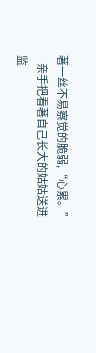著一丝不易察觉的脆弱,“心累。”
    亲手把看著自己长大的姑姑送进监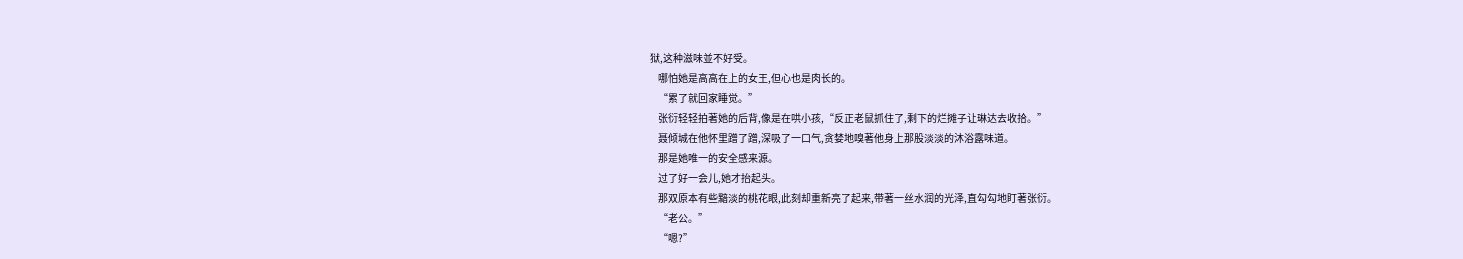狱,这种滋味並不好受。
    哪怕她是高高在上的女王,但心也是肉长的。
    “累了就回家睡觉。”
    张衍轻轻拍著她的后背,像是在哄小孩,“反正老鼠抓住了,剩下的烂摊子让琳达去收拾。”
    聂倾城在他怀里蹭了蹭,深吸了一口气,贪婪地嗅著他身上那股淡淡的沐浴露味道。
    那是她唯一的安全感来源。
    过了好一会儿,她才抬起头。
    那双原本有些黯淡的桃花眼,此刻却重新亮了起来,带著一丝水润的光泽,直勾勾地盯著张衍。
    “老公。”
    “嗯?”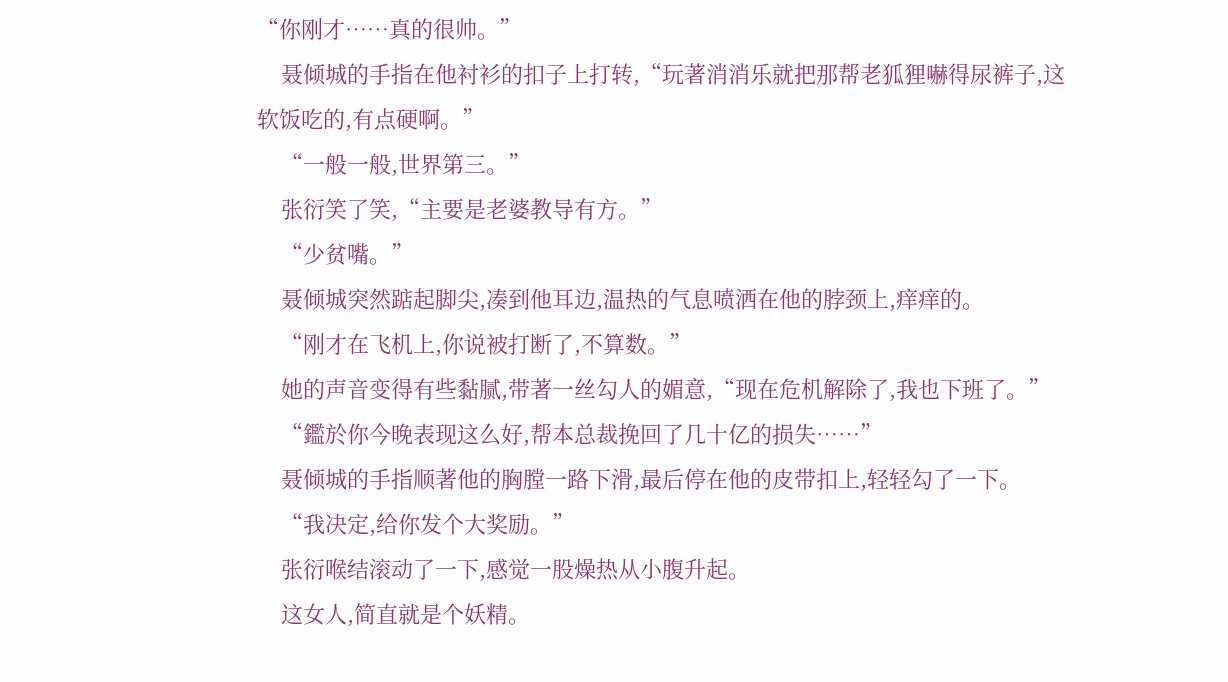“你刚才……真的很帅。”
    聂倾城的手指在他衬衫的扣子上打转,“玩著消消乐就把那帮老狐狸嚇得尿裤子,这软饭吃的,有点硬啊。”
    “一般一般,世界第三。”
    张衍笑了笑,“主要是老婆教导有方。”
    “少贫嘴。”
    聂倾城突然踮起脚尖,凑到他耳边,温热的气息喷洒在他的脖颈上,痒痒的。
    “刚才在飞机上,你说被打断了,不算数。”
    她的声音变得有些黏腻,带著一丝勾人的媚意,“现在危机解除了,我也下班了。”
    “鑑於你今晚表现这么好,帮本总裁挽回了几十亿的损失……”
    聂倾城的手指顺著他的胸膛一路下滑,最后停在他的皮带扣上,轻轻勾了一下。
    “我决定,给你发个大奖励。”
    张衍喉结滚动了一下,感觉一股燥热从小腹升起。
    这女人,简直就是个妖精。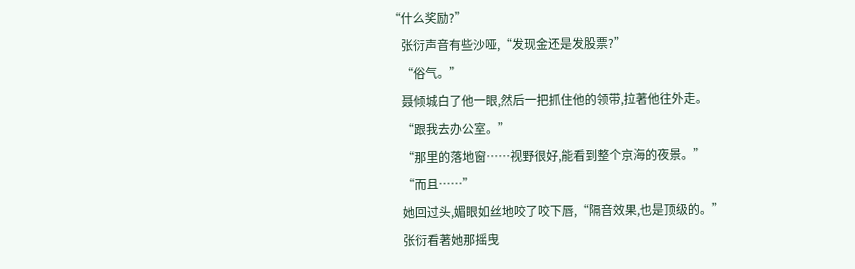“什么奖励?”
    张衍声音有些沙哑,“发现金还是发股票?”
    “俗气。”
    聂倾城白了他一眼,然后一把抓住他的领带,拉著他往外走。
    “跟我去办公室。”
    “那里的落地窗……视野很好,能看到整个京海的夜景。”
    “而且……”
    她回过头,媚眼如丝地咬了咬下唇,“隔音效果,也是顶级的。”
    张衍看著她那摇曳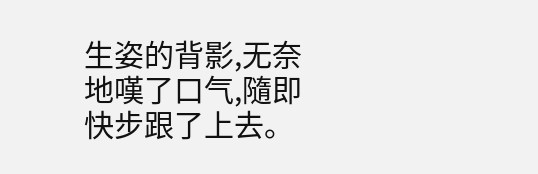生姿的背影,无奈地嘆了口气,隨即快步跟了上去。